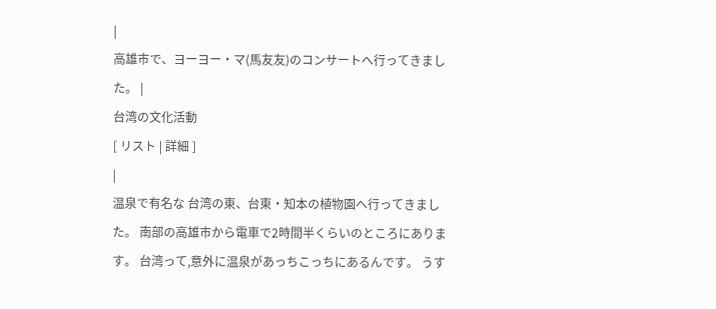|
高雄市で、ヨーヨー・マ(馬友友)のコンサートへ行ってきました。 |
台湾の文化活動
[ リスト | 詳細 ]
|
温泉で有名な 台湾の東、台東・知本の植物園へ行ってきました。 南部の高雄市から電車で2時間半くらいのところにあります。 台湾って,意外に温泉があっちこっちにあるんです。 うす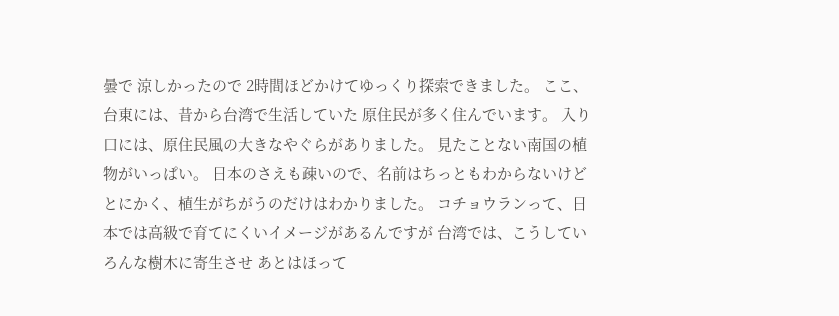曇で 涼しかったので 2時間ほどかけてゆっくり探索できました。 ここ、台東には、昔から台湾で生活していた 原住民が多く住んでいます。 入り口には、原住民風の大きなやぐらがありました。 見たことない南国の植物がいっぱい。 日本のさえも疎いので、名前はちっともわからないけど とにかく、植生がちがうのだけはわかりました。 コチョウランって、日本では高級で育てにくいイメージがあるんですが 台湾では、こうしていろんな樹木に寄生させ あとはほって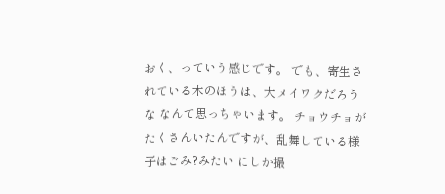おく、っていう感じです。 でも、寄生されている木のほうは、大メイワクだろうな なんて思っちゃいます。 チョウチョがたくさんいたんですが、乱舞している様子はごみ?みたい にしか撮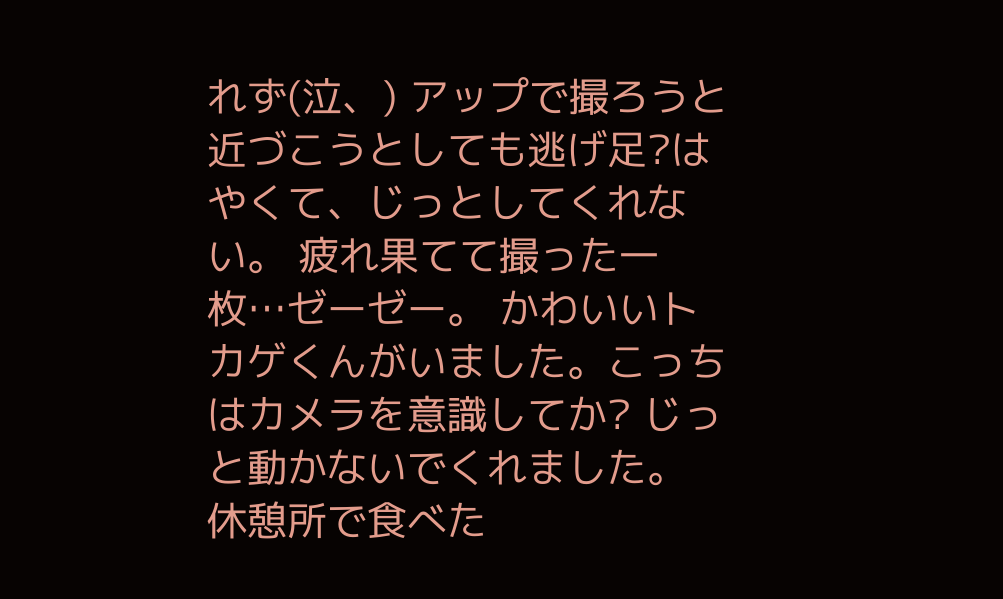れず(泣、) アップで撮ろうと近づこうとしても逃げ足?はやくて、じっとしてくれない。 疲れ果てて撮った一枚…ゼーゼー。 かわいいトカゲくんがいました。こっちはカメラを意識してか? じっと動かないでくれました。 休憩所で食べた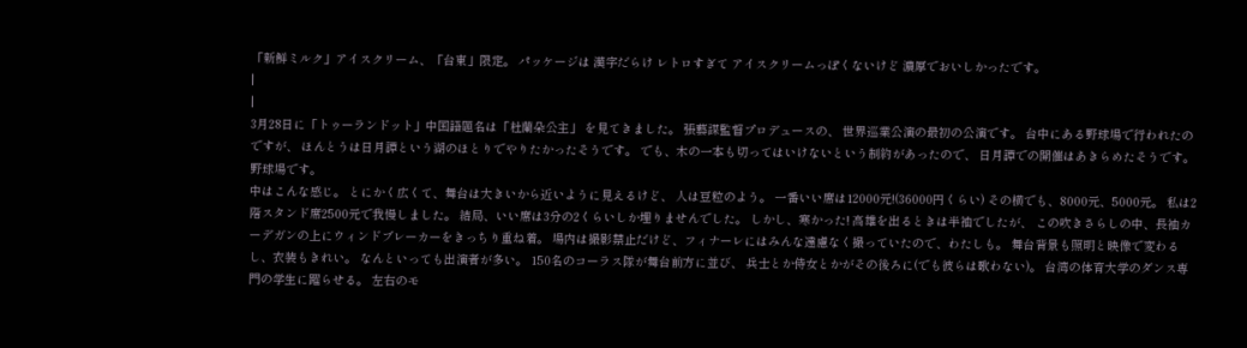「新鮮ミルク」アイスクリーム、「台東」限定。 パッケージは 漢字だらけ レトロすぎて アイスクリームっぽくないけど 濃厚でおいしかったです。
|
|
3月28日に「トゥーランドット」中国語題名は「杜蘭朵公主」 を見てきました。 張藝謀監督プロデュースの、 世界巡業公演の最初の公演です。 台中にある野球場で行われたのですが、 ほんとうは日月譚という湖のほとりでやりたかったそうです。 でも、木の一本も切ってはいけないという制約があったので、 日月譚での開催はあきらめたそうです。 野球場です。
中はこんな感じ。 とにかく広くて、舞台は大きいから近いように見えるけど、 人は豆粒のよう。 一番いい席は12000元!(36000円くらい) その横でも、8000元、5000元。 私は2階スタンド席2500元で我慢しました。 結局、いい席は3分の2くらいしか埋りませんでした。 しかし、寒かった! 高雄を出るときは半袖でしたが、 この吹きさらしの中、長袖カーデガンの上にウィンドブレーカーをきっちり重ね着。 場内は撮影禁止だけど、フィナーレにはみんな遠慮なく撮っていたので、わたしも。 舞台背景も照明と映像で変わるし、衣装もきれい。 なんといっても出演者が多い。 150名のコーラス隊が舞台前方に並び、 兵士とか侍女とかがその後ろに(でも彼らは歌わない)。 台湾の体育大学のダンス専門の学生に躍らせる。 左右のモ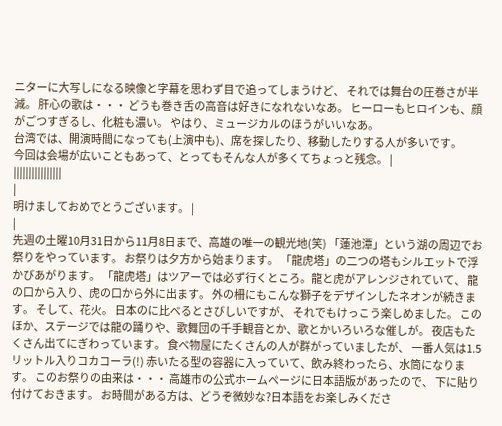ニターに大写しになる映像と字幕を思わず目で追ってしまうけど、 それでは舞台の圧巻さが半減。 肝心の歌は・・・ どうも巻き舌の高音は好きになれないなあ。 ヒーローもヒロインも、顔がごつすぎるし、化粧も濃い。 やはり、ミュージカルのほうがいいなあ。
台湾では、開演時間になっても(上演中も)、席を探したり、移動したりする人が多いです。
今回は会場が広いこともあって、とってもそんな人が多くてちょっと残念。 |
||||||||||||||||
|
明けましておめでとうございます。 |
|
先週の土曜10月31日から11月8日まで、高雄の唯一の観光地(笑) 「蓮池潭」という湖の周辺でお祭りをやっています。 お祭りは夕方から始まります。 「龍虎塔」の二つの塔もシルエットで浮かびあがります。 「龍虎塔」はツアーでは必ず行くところ。龍と虎がアレンジされていて、 龍の口から入り、虎の口から外に出ます。 外の柵にもこんな獅子をデザインしたネオンが続きます。 そして、花火。 日本のに比べるとさびしいですが、 それでもけっこう楽しめました。 このほか、ステージでは龍の踊りや、歌舞団の千手観音とか、歌とかいろいろな催しが。 夜店もたくさん出てにぎわっています。 食べ物屋にたくさんの人が群がっていましたが、 一番人気は1.5リットル入りコカコーラ(!) 赤いたる型の容器に入っていて、飲み終わったら、水筒になります。 このお祭りの由来は・・・ 高雄市の公式ホームページに日本語版があったので、 下に貼り付けておきます。 お時間がある方は、どうぞ微妙な?日本語をお楽しみくださ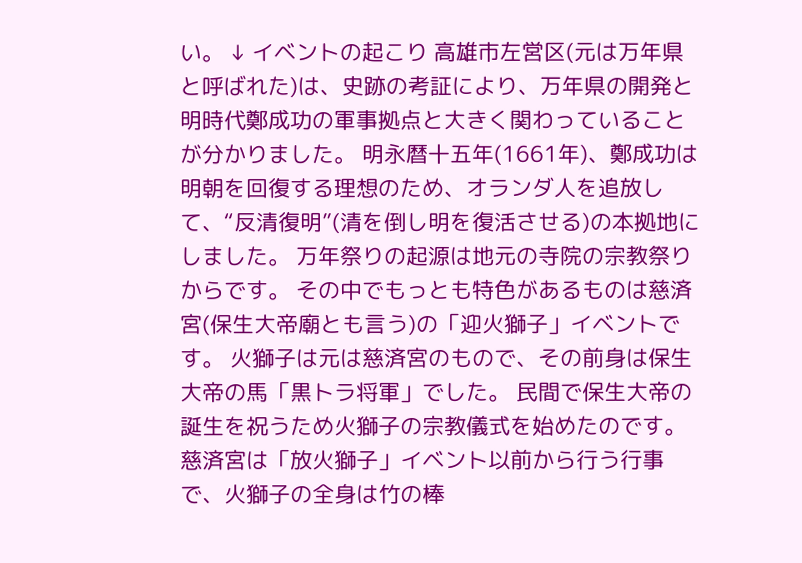い。 ↓ イベントの起こり 高雄市左営区(元は万年県と呼ばれた)は、史跡の考証により、万年県の開発と明時代鄭成功の軍事拠点と大きく関わっていることが分かりました。 明永暦十五年(1661年)、鄭成功は明朝を回復する理想のため、オランダ人を追放して、“反清復明”(清を倒し明を復活させる)の本拠地にしました。 万年祭りの起源は地元の寺院の宗教祭りからです。 その中でもっとも特色があるものは慈済宮(保生大帝廟とも言う)の「迎火獅子」イベントです。 火獅子は元は慈済宮のもので、その前身は保生大帝の馬「黒トラ将軍」でした。 民間で保生大帝の誕生を祝うため火獅子の宗教儀式を始めたのです。 慈済宮は「放火獅子」イベント以前から行う行事で、火獅子の全身は竹の棒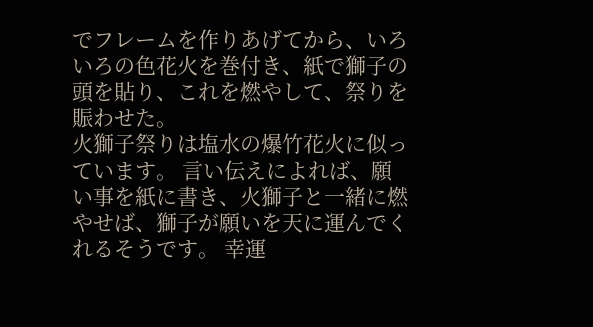でフレームを作りあげてから、いろいろの色花火を巻付き、紙で獅子の頭を貼り、これを燃やして、祭りを賑わせた。
火獅子祭りは塩水の爆竹花火に似っています。 言い伝えによれば、願い事を紙に書き、火獅子と一緒に燃やせば、獅子が願いを天に運んでくれるそうです。 幸運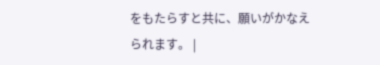をもたらすと共に、願いがかなえられます。 |